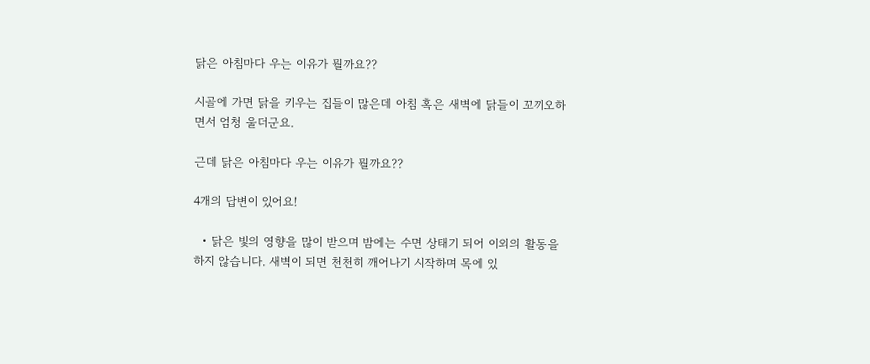닭은 아침마다 우는 이유가 뭘까요??

시골에 가면 닭을 키우는 집들이 많은데 아침 혹은 새벽에 닭들이 꼬끼오하면서 엄청 울더군요.

근데 닭은 아침마다 우는 이유가 뭘까요??

4개의 답변이 있어요!

  • 닭은 빛의 영향을 많이 받으며 밤에는 수면 상태기 되어 이외의 활동을 하지 않습니다. 새벽이 되면 천천히 깨어나기 시작하며 목에 있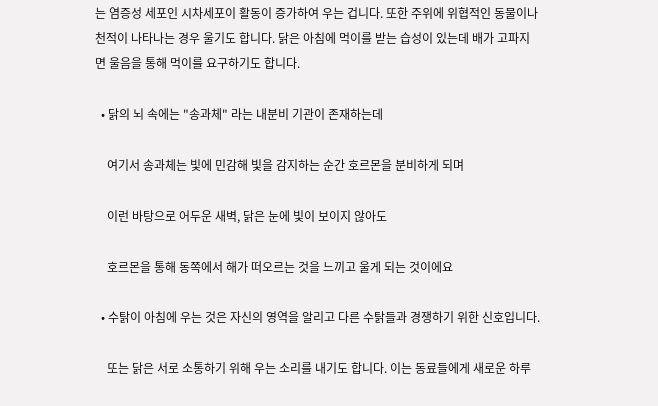는 염증성 세포인 시차세포이 활동이 증가하여 우는 겁니다. 또한 주위에 위협적인 동물이나 천적이 나타나는 경우 울기도 합니다. 닭은 아침에 먹이를 받는 습성이 있는데 배가 고파지면 울음을 통해 먹이를 요구하기도 합니다.

  • 닭의 뇌 속에는 "송과체" 라는 내분비 기관이 존재하는데

    여기서 송과체는 빛에 민감해 빛을 감지하는 순간 호르몬을 분비하게 되며

    이런 바탕으로 어두운 새벽, 닭은 눈에 빛이 보이지 않아도

    호르몬을 통해 동쪽에서 해가 떠오르는 것을 느끼고 울게 되는 것이에요

  • 수탉이 아침에 우는 것은 자신의 영역을 알리고 다른 수탉들과 경쟁하기 위한 신호입니다.

    또는 닭은 서로 소통하기 위해 우는 소리를 내기도 합니다. 이는 동료들에게 새로운 하루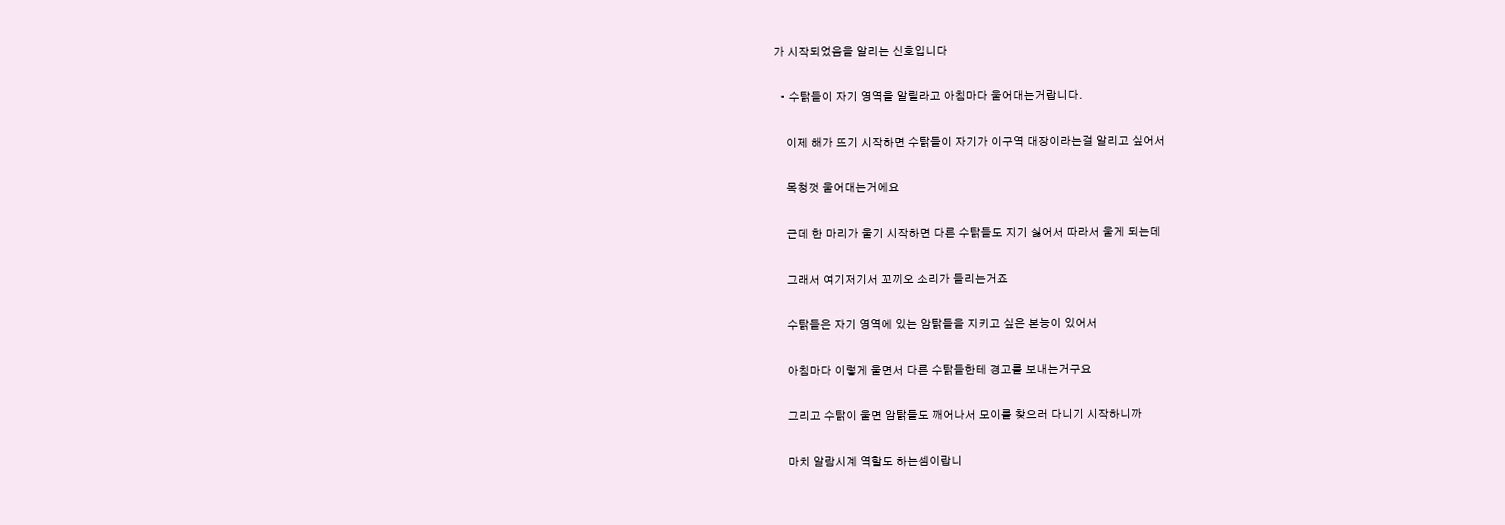가 시작되었음을 알리는 신호입니다

  • 수탉들이 자기 영역을 알릴라고 아침마다 울어대는거랍니다.

    이제 해가 뜨기 시작하면 수탉들이 자기가 이구역 대장이라는걸 알리고 싶어서

    목청껏 울어대는거에요

    근데 한 마리가 울기 시작하면 다른 수탉들도 지기 싫어서 따라서 울게 되는데

    그래서 여기저기서 꼬끼오 소리가 들리는거죠

    수탉들은 자기 영역에 있는 암탉들을 지키고 싶은 본능이 있어서

    아침마다 이렇게 울면서 다른 수탉들한테 경고를 보내는거구요

    그리고 수탉이 울면 암탉들도 깨어나서 모이를 찾으러 다니기 시작하니까

    마치 알람시계 역할도 하는셈이랍니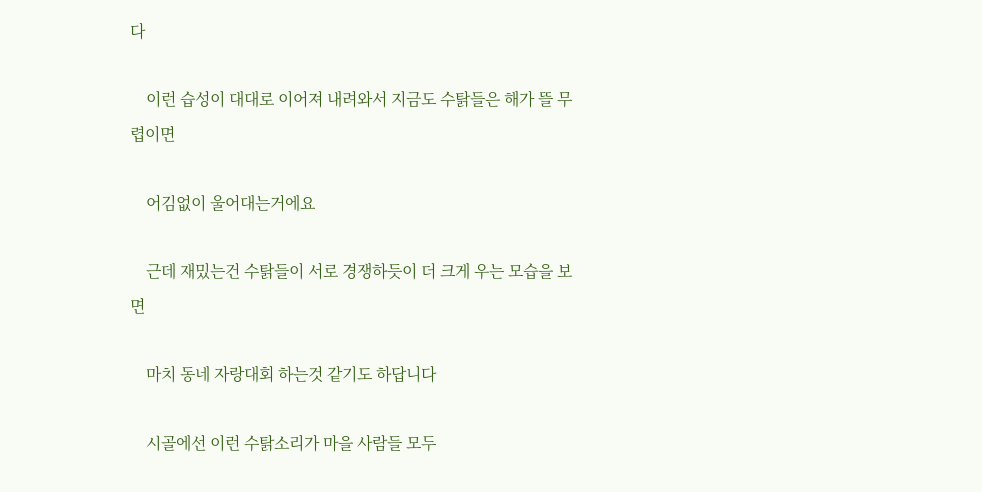다

    이런 습성이 대대로 이어져 내려와서 지금도 수탉들은 해가 뜰 무렵이면

    어김없이 울어대는거에요

    근데 재밌는건 수탉들이 서로 경쟁하듯이 더 크게 우는 모습을 보면

    마치 동네 자랑대회 하는것 같기도 하답니다

    시골에선 이런 수탉소리가 마을 사람들 모두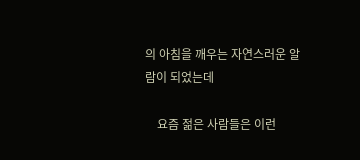의 아침을 깨우는 자연스러운 알람이 되었는데

    요즘 젊은 사람들은 이런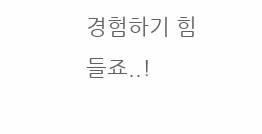경험하기 힘들죠..!